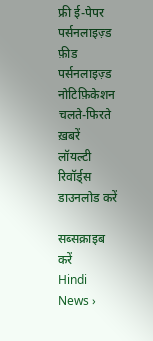फ्री ई-पेपर
पर्सनलाइज़्ड फ़ीड
पर्सनलाइज़्ड नोटिफ़िकेशन
चलते-फिरते ख़बरें
लॉयल्टी रिवॉर्ड्स
डाउनलोड करें

सब्सक्राइब करें
Hindi News ›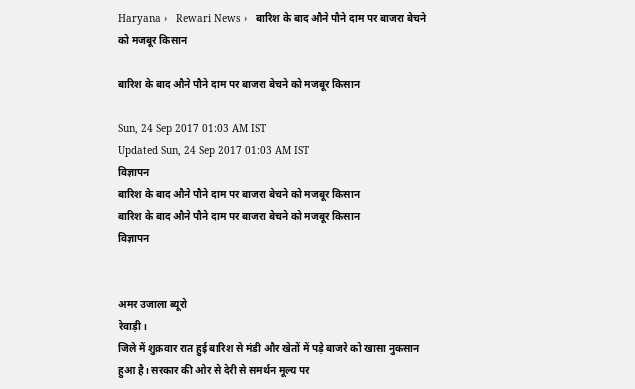Haryana ›   Rewari News ›   बारिश के बाद औने पौने दाम पर बाजरा बेचने को मजबूर किसान

बारिश के बाद औने पौने दाम पर बाजरा बेचने को मजबूर किसान

Sun, 24 Sep 2017 01:03 AM IST
Updated Sun, 24 Sep 2017 01:03 AM IST
विज्ञापन
बारिश के बाद औने पौने दाम पर बाजरा बेचने को मजबूर किसान
बारिश के बाद औने पौने दाम पर बाजरा बेचने को मजबूर किसान
विज्ञापन


अमर उजाला ब्यूरो
रेवाड़ी।
जिले में शुक्रवार रात हुई बारिश से मंडी और खेतों में पड़े बाजरे को खासा नुकसान हुआ है। सरकार की ओर से देरी से समर्थन मूल्य पर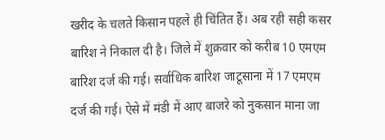खरीद के चलते किसान पहले ही चिंतित हैं। अब रही सही कसर बारिश ने निकाल दी है। जिले में शुक्रवार को करीब 10 एमएम बारिश दर्ज की गई। सर्वाधिक बारिश जाटूसाना में 17 एमएम दर्ज की गई। ऐसे में मंडी में आए बाजरे को नुकसान माना जा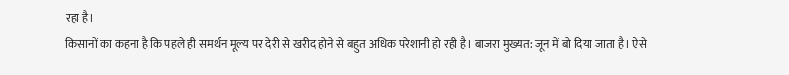रहा है।
किसानों का कहना है कि पहले ही समर्थन मूल्य पर देरी से खरीद होने से बहुत अधिक परेशानी हो रही है। बाजरा मुख्यत: जून में बो दिया जाता है। ऐसे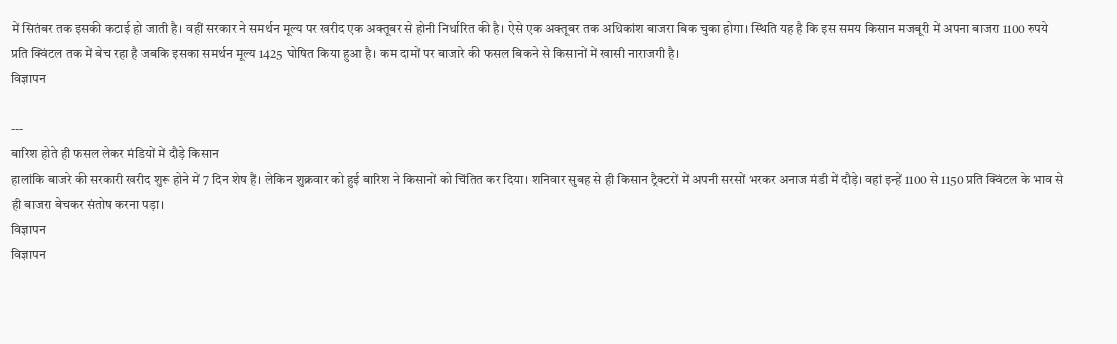में सितंबर तक इसकी कटाई हो जाती है। वहीं सरकार ने समर्थन मूल्य पर खरीद एक अक्तूबर से होनी निर्धारित की है। ऐसे एक अक्तूबर तक अधिकांश बाजरा बिक चुका होगा। स्थिति यह है कि इस समय किसान मजबूरी में अपना बाजरा 1100 रुपये प्रति क्विंटल तक में बेच रहा है जबकि इसका समर्थन मूल्य 1425 घोषित किया हुआ है। कम दामों पर बाजारे की फसल बिकने से किसानों में खासी नाराजगी है।
विज्ञापन

---
बारिश होते ही फसल लेकर मंडियों में दौड़े किसान
हालांकि बाजरे की सरकारी खरीद शुरू होने में 7 दिन शेष हैं। लेकिन शुक्रवार को हुई बारिश ने किसानों को चिंतित कर दिया। शनिवार सुबह से ही किसान ट्रैक्टरों में अपनी सरसों भरकर अनाज मंडी में दौड़े। वहां इन्हें 1100 से 1150 प्रति क्विंटल के भाव से ही बाजरा बेचकर संतोष करना पड़ा।
विज्ञापन
विज्ञापन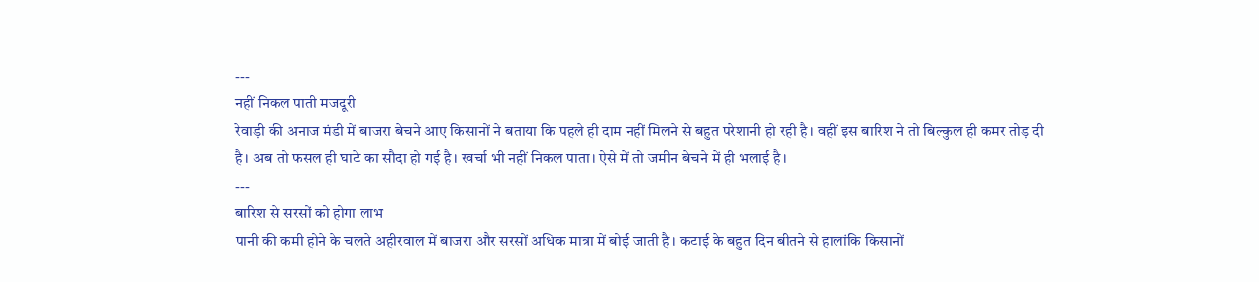---
नहीं निकल पाती मजदूरी
रेवाड़ी की अनाज मंडी में बाजरा बेचने आए किसानों ने बताया कि पहले ही दाम नहीं मिलने से बहुत परेशानी हो रही है। वहीं इस बारिश ने तो बिल्कुल ही कमर तोड़ दी है। अब तो फसल ही घाटे का सौदा हो गई है। खर्चा भी नहीं निकल पाता। ऐसे में तो जमीन बेचने में ही भलाई है।
---
बारिश से सरसों को होगा लाभ
पानी की कमी होने के चलते अहीरवाल में बाजरा और सरसों अधिक मात्रा में बोई जाती है। कटाई के बहुत दिन बीतने से हालांकि किसानों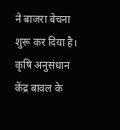ने बाजरा बेचना शुरू कर दिया है। कृषि अनुसंधान केंद्र बावल के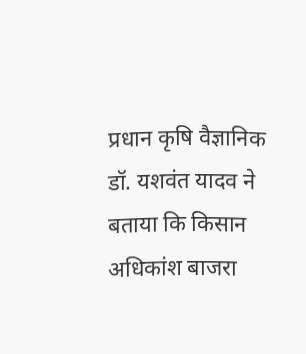प्रधान कृषि वैज्ञानिक डॉ. यशवंत यादव ने बताया कि किसान अधिकांश बाजरा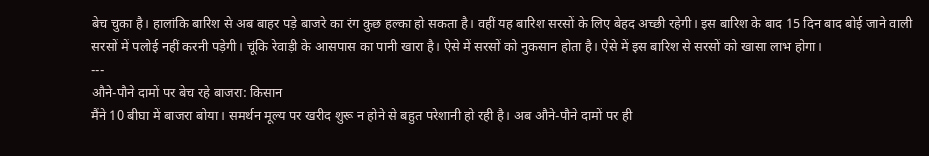बेच चुका है। हालांकि बारिश से अब बाहर पड़े बाजरे का रंग कुछ हल्का हो सकता है। वहीं यह बारिश सरसों के लिए बेहद अच्छी रहेगी। इस बारिश के बाद 15 दिन बाद बोई जाने वाली सरसों में पलोई नहीं करनी पड़ेगी। चूंकि रेवाड़ी के आसपास का पानी खारा है। ऐसे में सरसों को नुकसान होता है। ऐसे में इस बारिश से सरसों को खासा लाभ होगा।
---
औने-पौने दामों पर बेच रहे बाजरा: किसान
मैंने 10 बीघा में बाजरा बोया। समर्थन मूल्य पर खरीद शुरू न होने से बहुत परेशानी हो रही है। अब औने-पौने दामों पर ही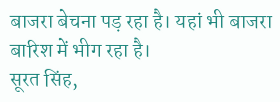बाजरा बेचना पड़ रहा है। यहां भी बाजरा बारिश में भीग रहा है।
सूरत सिंह,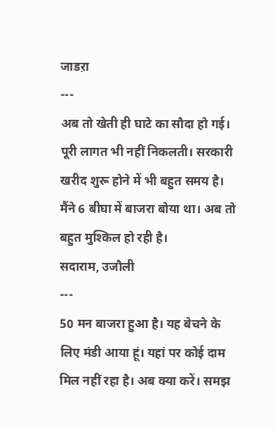जाडऱा
---
अब तो खेती ही घाटे का सौदा हो गई। पूरी लागत भी नहीं निकलती। सरकारी खरीद शुरू होने में भी बहुत समय है। मैंने 6 बीघा में बाजरा बोया था। अब तो बहुत मुश्किल हो रही है।
सदाराम, उजौली
---
50 मन बाजरा हुआ है। यह बेचने के लिए मंडी आया हूं। यहां पर कोई दाम मिल नहीं रहा है। अब क्या करें। समझ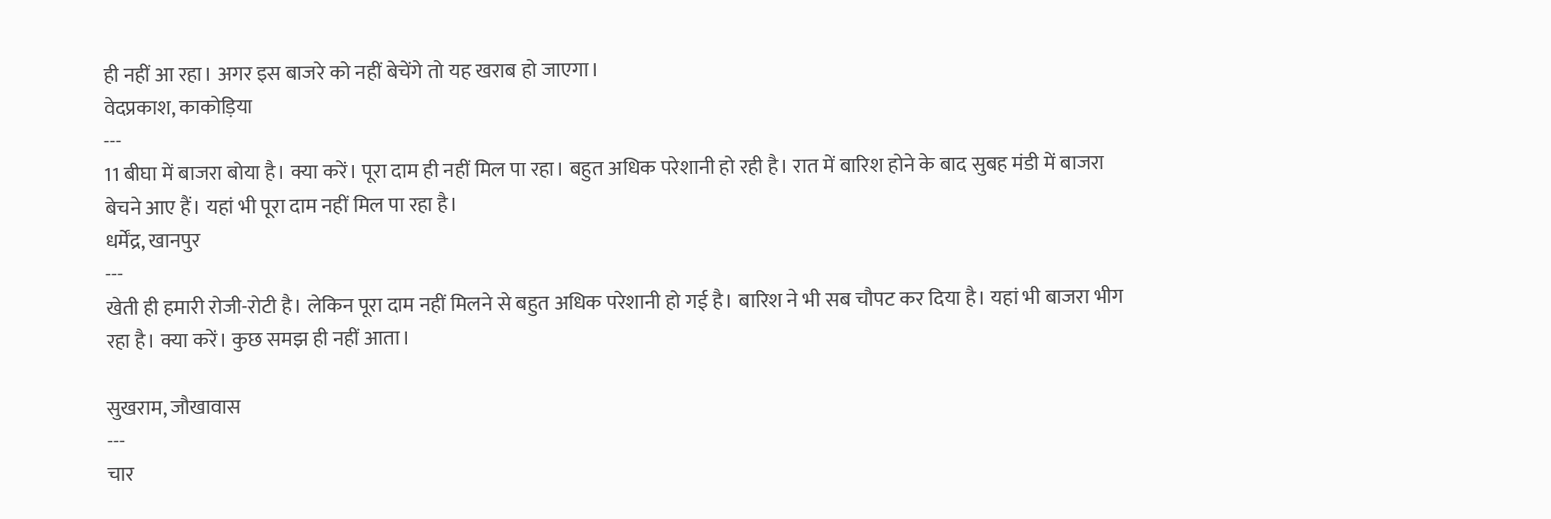ही नहीं आ रहा। अगर इस बाजरे को नहीं बेचेंगे तो यह खराब हो जाएगा।
वेदप्रकाश, काकोड़िया
---
11 बीघा में बाजरा बोया है। क्या करें। पूरा दाम ही नहीं मिल पा रहा। बहुत अधिक परेशानी हो रही है। रात में बारिश होने के बाद सुबह मंडी में बाजरा बेचने आए हैं। यहां भी पूरा दाम नहीं मिल पा रहा है।
धर्मेंद्र, खानपुर
---
खेती ही हमारी रोजी-रोटी है। लेकिन पूरा दाम नहीं मिलने से बहुत अधिक परेशानी हो गई है। बारिश ने भी सब चौपट कर दिया है। यहां भी बाजरा भीग रहा है। क्या करें। कुछ समझ ही नहीं आता।

सुखराम, जौखावास
---
चार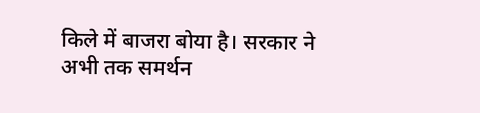किले में बाजरा बोया है। सरकार ने अभी तक समर्थन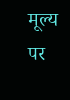मूल्य पर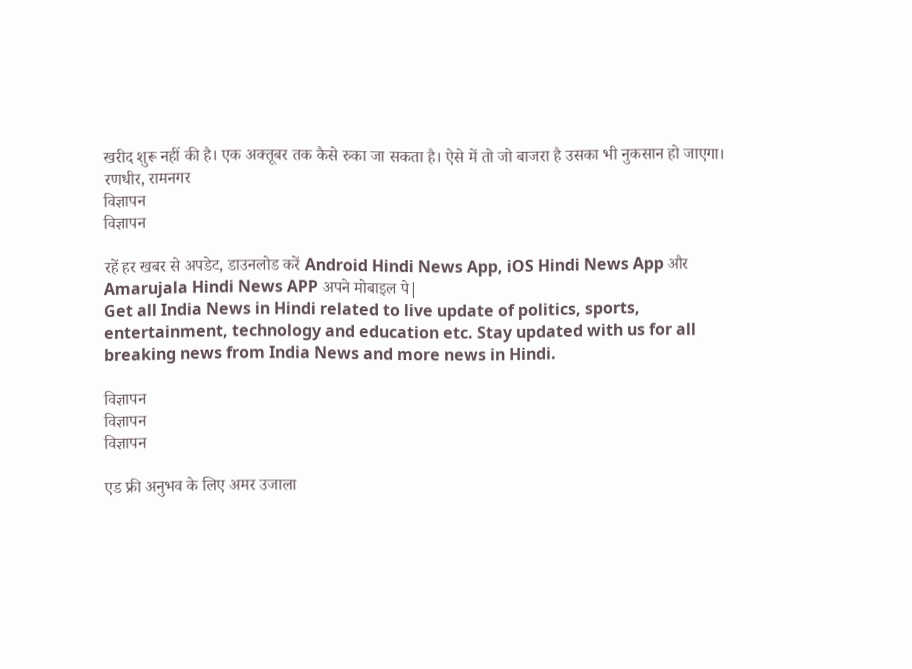खरीद शुरू नहीं की है। एक अक्तूबर तक कैसे रुका जा सकता है। ऐसे में तो जो बाजरा है उसका भी नुकसान हो जाएगा।
रणधीर, रामनगर
विज्ञापन
विज्ञापन

रहें हर खबर से अपडेट, डाउनलोड करें Android Hindi News App, iOS Hindi News App और Amarujala Hindi News APP अपने मोबाइल पे|
Get all India News in Hindi related to live update of politics, sports, entertainment, technology and education etc. Stay updated with us for all breaking news from India News and more news in Hindi.

विज्ञापन
विज्ञापन
विज्ञापन

एड फ्री अनुभव के लिए अमर उजाला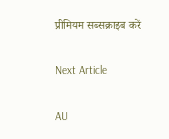प्रीमियम सब्सक्राइब करें

Next Article

AU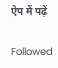ऐप में पढ़ें

Followed